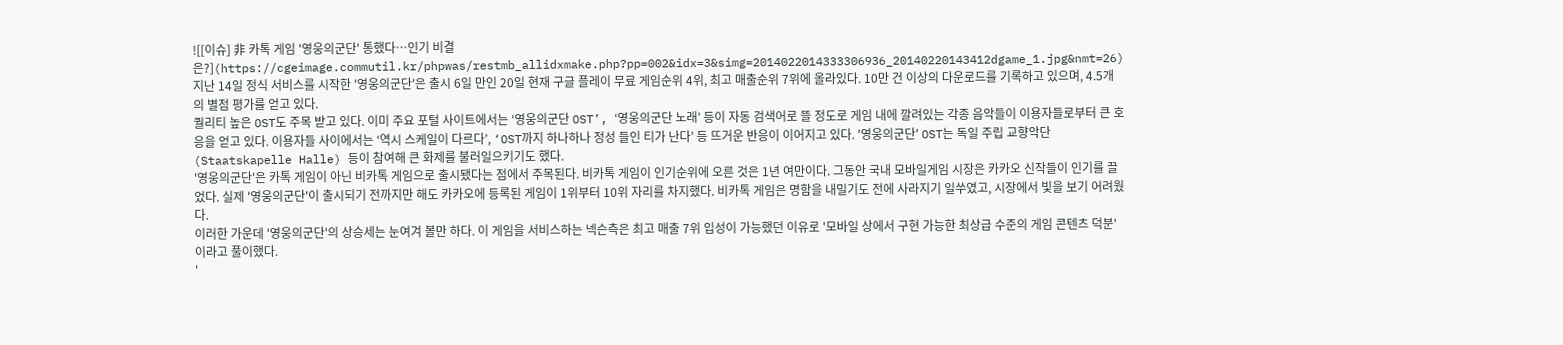![[이슈] 非 카톡 게임 '영웅의군단' 통했다…인기 비결은?](https://cgeimage.commutil.kr/phpwas/restmb_allidxmake.php?pp=002&idx=3&simg=2014022014333306936_20140220143412dgame_1.jpg&nmt=26)
지난 14일 정식 서비스를 시작한 '영웅의군단'은 출시 6일 만인 20일 현재 구글 플레이 무료 게임순위 4위, 최고 매출순위 7위에 올라있다. 10만 건 이상의 다운로드를 기록하고 있으며, 4.5개의 별점 평가를 얻고 있다.
퀄리티 높은 OST도 주목 받고 있다. 이미 주요 포털 사이트에서는 ‘영웅의군단 OST’, ‘영웅의군단 노래’ 등이 자동 검색어로 뜰 정도로 게임 내에 깔려있는 각종 음악들이 이용자들로부터 큰 호응을 얻고 있다. 이용자들 사이에서는 ‘역시 스케일이 다르다’, ‘OST까지 하나하나 정성 들인 티가 난다’ 등 뜨거운 반응이 이어지고 있다. '영웅의군단' OST는 독일 주립 교향악단(Staatskapelle Halle) 등이 참여해 큰 화제를 불러일으키기도 했다.
'영웅의군단'은 카톡 게임이 아닌 비카톡 게임으로 출시됐다는 점에서 주목된다. 비카톡 게임이 인기순위에 오른 것은 1년 여만이다. 그동안 국내 모바일게임 시장은 카카오 신작들이 인기를 끌었다. 실제 '영웅의군단'이 출시되기 전까지만 해도 카카오에 등록된 게임이 1위부터 10위 자리를 차지했다. 비카톡 게임은 명함을 내밀기도 전에 사라지기 일쑤였고, 시장에서 빛을 보기 어려웠다.
이러한 가운데 '영웅의군단'의 상승세는 눈여겨 볼만 하다. 이 게임을 서비스하는 넥슨측은 최고 매출 7위 입성이 가능했던 이유로 '모바일 상에서 구현 가능한 최상급 수준의 게임 콘텐츠 덕분'이라고 풀이했다.
'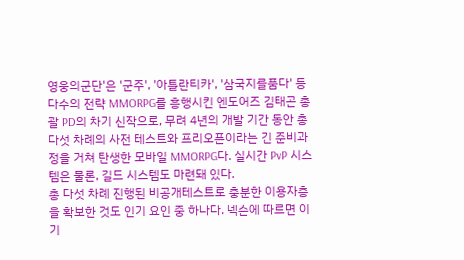영웅의군단'은 '군주', '아틀란티카', '삼국지를품다' 등 다수의 전략 MMORPG를 흥행시킨 엔도어즈 김태곤 총괄 PD의 차기 신작으로, 무려 4년의 개발 기간 동안 총 다섯 차례의 사전 테스트와 프리오픈이라는 긴 준비과정을 거쳐 탄생한 모바일 MMORPG다. 실시간 PvP 시스템은 물론, 길드 시스템도 마련돼 있다.
총 다섯 차례 진행된 비공개테스트로 충분한 이용자층을 확보한 것도 인기 요인 중 하나다. 넥슨에 따르면 이 기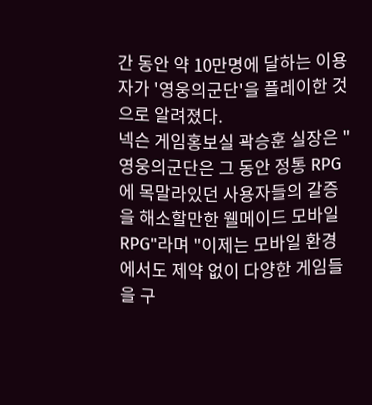간 동안 약 10만명에 달하는 이용자가 '영웅의군단'을 플레이한 것으로 알려졌다.
넥슨 게임홍보실 곽승훈 실장은 "영웅의군단은 그 동안 정통 RPG에 목말라있던 사용자들의 갈증을 해소할만한 웰메이드 모바일 RPG"라며 "이제는 모바일 환경에서도 제약 없이 다양한 게임들을 구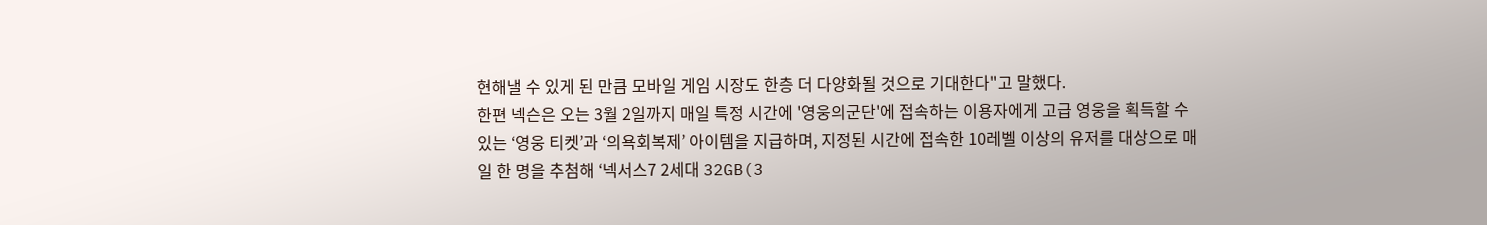현해낼 수 있게 된 만큼 모바일 게임 시장도 한층 더 다양화될 것으로 기대한다"고 말했다.
한편 넥슨은 오는 3월 2일까지 매일 특정 시간에 '영웅의군단'에 접속하는 이용자에게 고급 영웅을 획득할 수 있는 ‘영웅 티켓’과 ‘의욕회복제’ 아이템을 지급하며, 지정된 시간에 접속한 10레벨 이상의 유저를 대상으로 매일 한 명을 추첨해 ‘넥서스7 2세대 32GB(3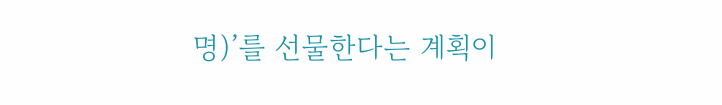명)’를 선물한다는 계획이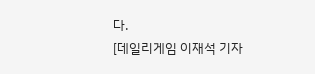다.
[데일리게임 이재석 기자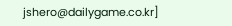jshero@dailygame.co.kr]